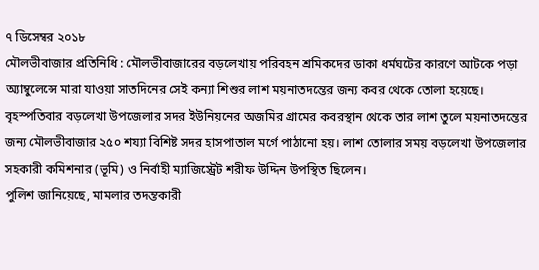৭ ডিসেম্বর ২০১৮
মৌলভীবাজার প্রতিনিধি : মৌলভীবাজারের বড়লেখায় পরিবহন শ্রমিকদের ডাকা ধর্মঘটের কারণে আটকে পড়া অ্যাম্বুলেন্সে মারা যাওয়া সাতদিনের সেই কন্যা শিশুর লাশ ময়নাতদন্তের জন্য কবর থেকে তোলা হয়েছে।
বৃহস্পতিবার বড়লেখা উপজেলার সদর ইউনিয়নের অজমির গ্রামের কবরস্থান থেকে তার লাশ তুলে ময়নাতদন্তের জন্য মৌলভীবাজার ২৫০ শয্যা বিশিষ্ট সদর হাসপাতাল মর্গে পাঠানো হয়। লাশ তোলার সময় বড়লেখা উপজেলার সহকারী কমিশনার (ভূমি) ও নির্বাহী ম্যাজিস্ট্রেট শরীফ উদ্দিন উপস্থিত ছিলেন।
পুলিশ জানিয়েছে, মামলার তদন্তকারী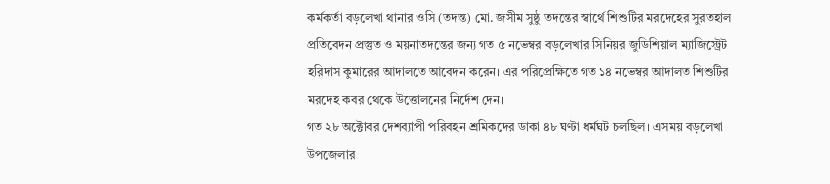কর্মকর্তা বড়লেখা থানার ওসি (তদন্ত) মো. জসীম সুষ্ঠু তদন্তের স্বার্থে শিশুটির মরদেহের সুরতহাল প্রতিবেদন প্রস্তুত ও ময়নাতদন্তের জন্য গত ৫ নভেম্বর বড়লেখার সিনিয়র জুডিশিয়াল ম্যাজিস্ট্রেট হরিদাস কুমারের আদালতে আবেদন করেন। এর পরিপ্রেক্ষিতে গত ১৪ নভেম্বর আদালত শিশুটির মরদেহ কবর থেকে উত্তোলনের নির্দেশ দেন।
গত ২৮ অক্টোবর দেশব্যাপী পরিবহন শ্রমিকদের ডাকা ৪৮ ঘণ্টা ধর্মঘট চলছিল। এসময় বড়লেখা উপজেলার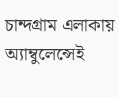চান্দগ্রাম এলাকায় অ্যাম্বুলেন্সেই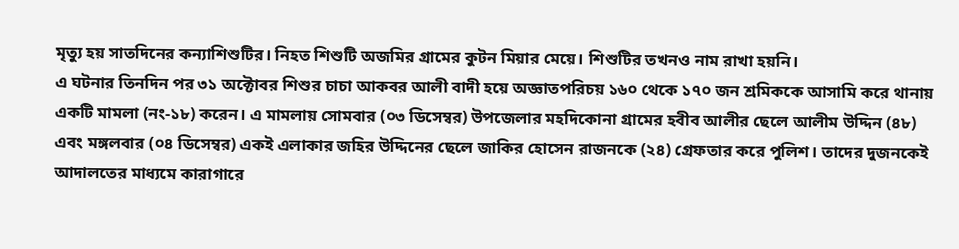মৃত্যু হয় সাতদিনের কন্যাশিশুটির। নিহত শিশুটি অজমির গ্রামের কুটন মিয়ার মেয়ে। শিশুটির তখনও নাম রাখা হয়নি।
এ ঘটনার তিনদিন পর ৩১ অক্টোবর শিশুর চাচা আকবর আলী বাদী হয়ে অজ্ঞাতপরিচয় ১৬০ থেকে ১৭০ জন শ্রমিককে আসামি করে থানায় একটি মামলা (নং-১৮) করেন। এ মামলায় সোমবার (০৩ ডিসেম্বর) উপজেলার মহদিকোনা গ্রামের হবীব আলীর ছেলে আলীম উদ্দিন (৪৮) এবং মঙ্গলবার (০৪ ডিসেম্বর) একই এলাকার জহির উদ্দিনের ছেলে জাকির হোসেন রাজনকে (২৪) গ্রেফতার করে পুলিশ। তাদের দুজনকেই আদালতের মাধ্যমে কারাগারে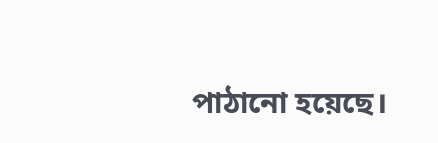পাঠানো হয়েছে।